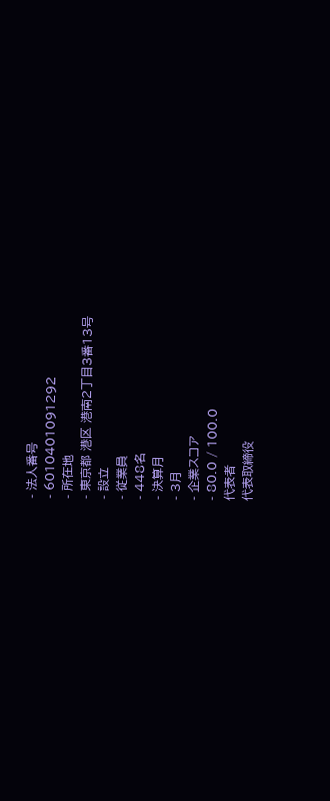- 法人番号
- 6010401091292
- 所在地
- 東京都 港区 港南2丁目3番13号
- 設立
- 従業員
- 448名
- 決算月
- 3月
- 企業スコア
- 80.0 / 100.0
代表者
代表取締役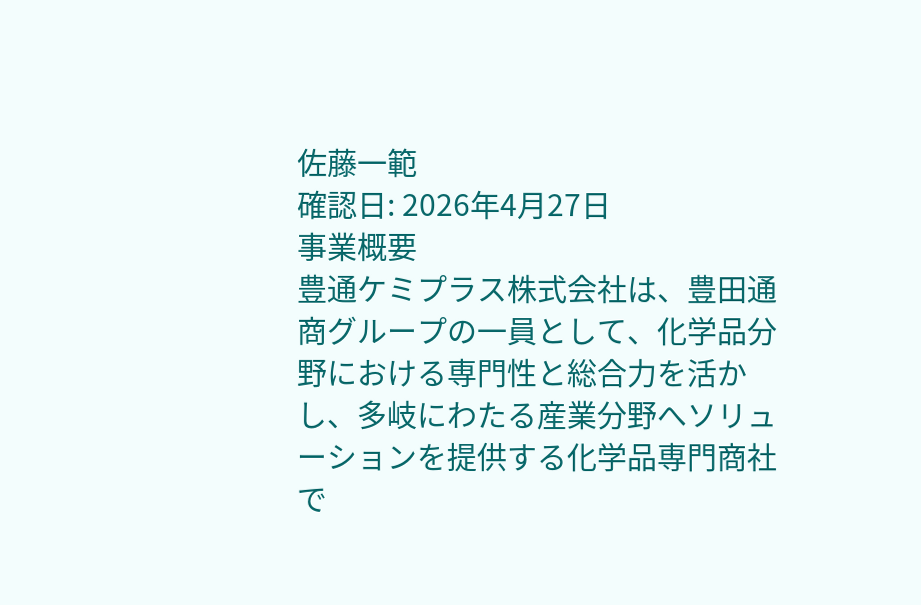佐藤一範
確認日: 2026年4月27日
事業概要
豊通ケミプラス株式会社は、豊田通商グループの一員として、化学品分野における専門性と総合力を活かし、多岐にわたる産業分野へソリューションを提供する化学品専門商社で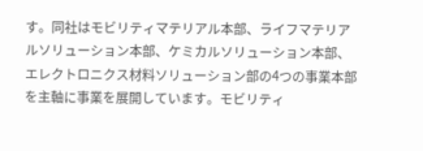す。同社はモビリティマテリアル本部、ライフマテリアルソリューション本部、ケミカルソリューション本部、エレクトロニクス材料ソリューション部の4つの事業本部を主軸に事業を展開しています。モビリティ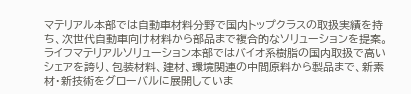マテリアル本部では自動車材料分野で国内トップクラスの取扱実績を持ち、次世代自動車向け材料から部品まで複合的なソリューションを提案。ライフマテリアルソリューション本部ではバイオ系樹脂の国内取扱で高いシェアを誇り、包装材料、建材、環境関連の中間原料から製品まで、新素材・新技術をグローバルに展開していま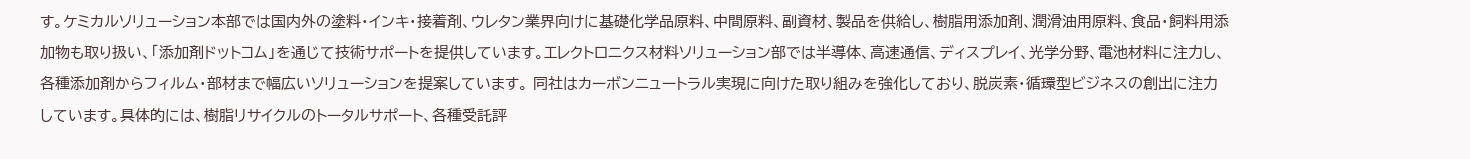す。ケミカルソリューション本部では国内外の塗料・インキ・接着剤、ウレタン業界向けに基礎化学品原料、中間原料、副資材、製品を供給し、樹脂用添加剤、潤滑油用原料、食品・飼料用添加物も取り扱い、「添加剤ドットコム」を通じて技術サポートを提供しています。エレクトロニクス材料ソリューション部では半導体、高速通信、ディスプレイ、光学分野、電池材料に注力し、各種添加剤からフィルム・部材まで幅広いソリューションを提案しています。 同社はカーボンニュートラル実現に向けた取り組みを強化しており、脱炭素・循環型ビジネスの創出に注力しています。具体的には、樹脂リサイクルのトータルサポート、各種受託評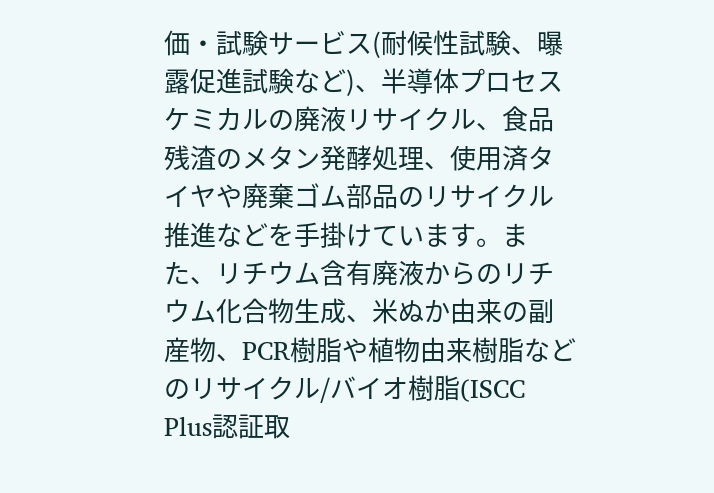価・試験サービス(耐候性試験、曝露促進試験など)、半導体プロセスケミカルの廃液リサイクル、食品残渣のメタン発酵処理、使用済タイヤや廃棄ゴム部品のリサイクル推進などを手掛けています。また、リチウム含有廃液からのリチウム化合物生成、米ぬか由来の副産物、PCR樹脂や植物由来樹脂などのリサイクル/バイオ樹脂(ISCC Plus認証取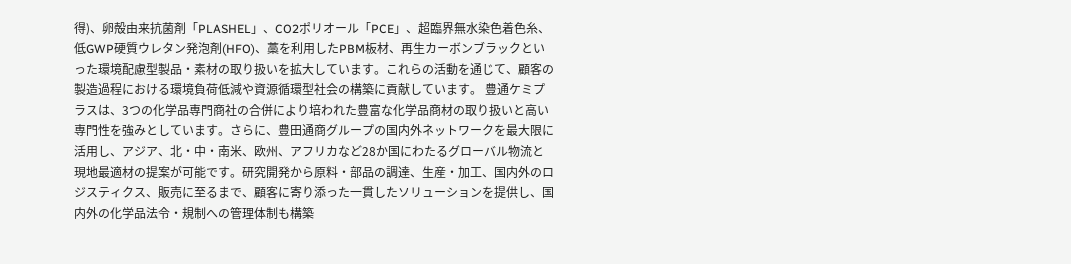得)、卵殻由来抗菌剤「PLASHEL」、CO2ポリオール「PCE」、超臨界無水染色着色糸、低GWP硬質ウレタン発泡剤(HFO)、藁を利用したPBM板材、再生カーボンブラックといった環境配慮型製品・素材の取り扱いを拡大しています。これらの活動を通じて、顧客の製造過程における環境負荷低減や資源循環型社会の構築に貢献しています。 豊通ケミプラスは、3つの化学品専門商社の合併により培われた豊富な化学品商材の取り扱いと高い専門性を強みとしています。さらに、豊田通商グループの国内外ネットワークを最大限に活用し、アジア、北・中・南米、欧州、アフリカなど28か国にわたるグローバル物流と現地最適材の提案が可能です。研究開発から原料・部品の調達、生産・加工、国内外のロジスティクス、販売に至るまで、顧客に寄り添った一貫したソリューションを提供し、国内外の化学品法令・規制への管理体制も構築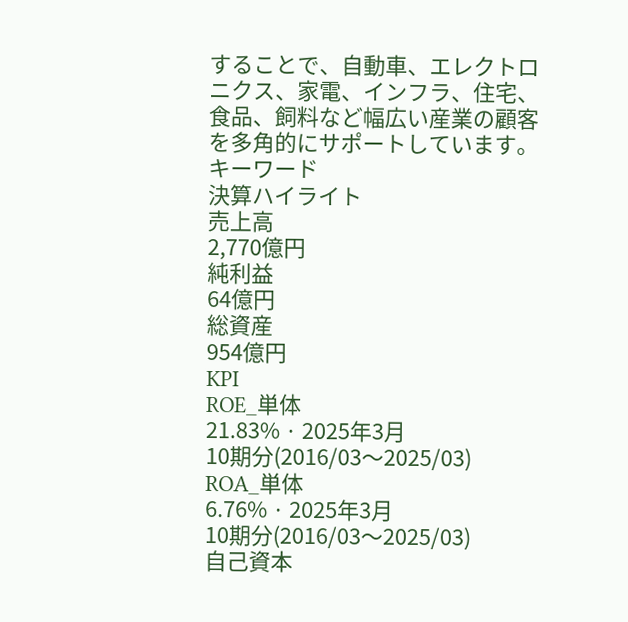することで、自動車、エレクトロニクス、家電、インフラ、住宅、食品、飼料など幅広い産業の顧客を多角的にサポートしています。
キーワード
決算ハイライト
売上高
2,770億円
純利益
64億円
総資産
954億円
KPI
ROE_単体
21.83% · 2025年3月
10期分(2016/03〜2025/03)
ROA_単体
6.76% · 2025年3月
10期分(2016/03〜2025/03)
自己資本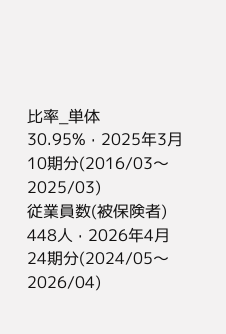比率_単体
30.95% · 2025年3月
10期分(2016/03〜2025/03)
従業員数(被保険者)
448人 · 2026年4月
24期分(2024/05〜2026/04)